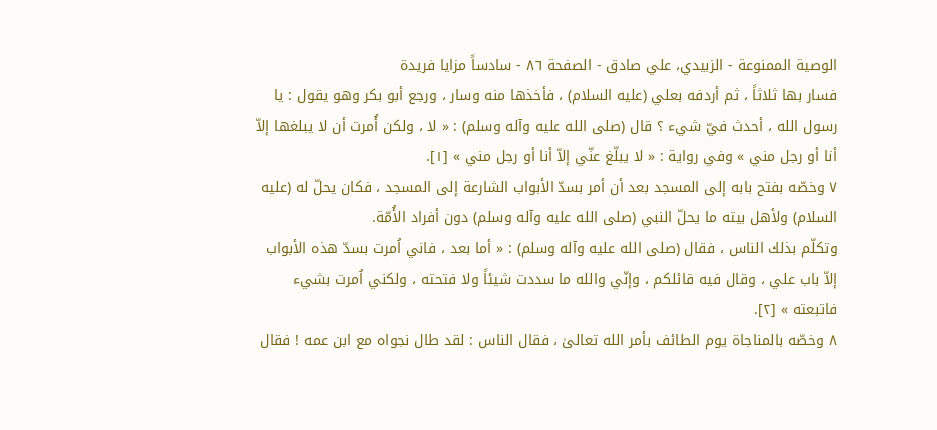الوصية الممنوعة - الزبيدي، علي صادق - الصفحة ٨٦ - سادساً مزايا فريدة
فسار بها ثلاثاً ، ثم أردفه بعلي (عليه السلام) ، فأخذها منه وسار ، ورجع أبو بكر وهو يقول : يا رسول الله ، أحدث فيّ شيء ؟ قال (صلى الله عليه وآله وسلم) : « لا ، ولكن أُمرت أن لا يبلغها إلاّ أنا أو رجل مني » وفي رواية : « لا يبلّغ عنّي إلاّ أنا أو رجل مني » [١].
٧ وخصّه بفتح بابه إلى المسجد بعد أن أمر بسدّ الأبواب الشارعة إلى المسجد ، فكان يحلّ له (عليه السلام) ولأهل بيته ما يحلّ النبي (صلى الله عليه وآله وسلم) دون أفراد الأُمّة.
وتكلّم بذلك الناس ، فقال (صلى الله عليه وآله وسلم) : « أما بعد ، فاني اُمرت بسدّ هذه الأبواب إلاّ باب علي ، وقال فيه قائلكم ، وإنّي والله ما سددت شيئاً ولا فتحته ، ولكني اُمرت بشيء فاتبعته » [٢].
٨ وخصّه بالمناجاة يوم الطائف بأمر الله تعالىٰ ، فقال الناس : لقد طال نجواه مع ابن عمه ! فقال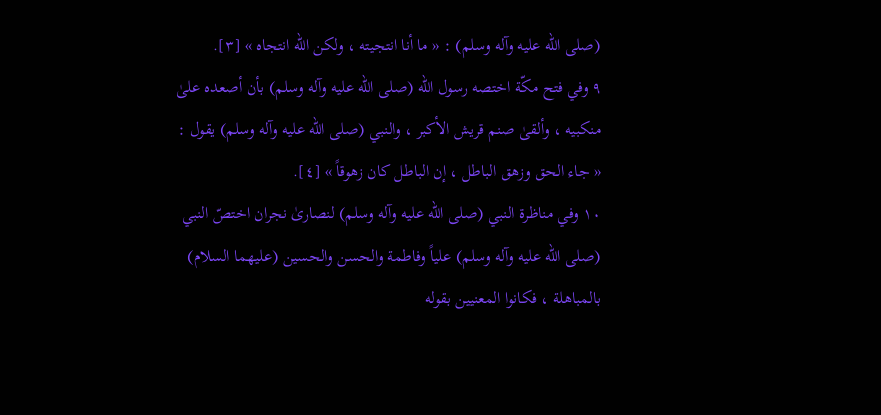(صلى الله عليه وآله وسلم) : « ما أنا انتجيته ، ولكن الله انتجاه » [٣].
٩ وفي فتح مكّة اختصه رسول الله (صلى الله عليه وآله وسلم) بأن أصعده علىٰ منكبيه ، وألقىٰ صنم قريش الأكبر ، والنبي (صلى الله عليه وآله وسلم) يقول : « جاء الحق وزهق الباطل ، إن الباطل كان زهوقاً » [٤].
١٠ وفي مناظرة النبي (صلى الله عليه وآله وسلم) لنصارىٰ نجران اختصّ النبي (صلى الله عليه وآله وسلم) علياً وفاطمة والحسن والحسين (عليهما السلام) بالمباهلة ، فكانوا المعنيين بقوله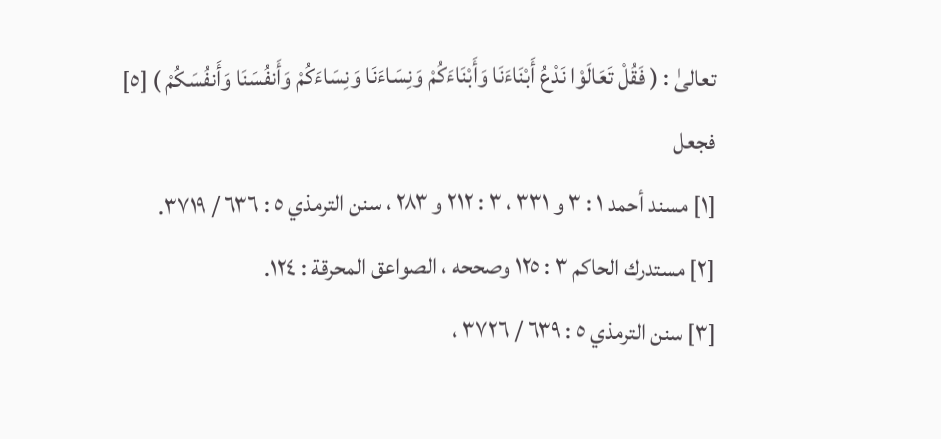تعالىٰ : ( فَقُلْ تَعَالَوْا نَدْعُ أَبْنَاءَنَا وَأَبْنَاءَكُمْ وَنِسَاءَنَا وَنِسَاءَكُمْ وَأَنفُسَنَا وَأَنفُسَكُمْ ) [٥] فجعل
[١] مسند أحمد ١ : ٣ و ٣٣١ ، ٣ : ٢١٢ و ٢٨٣ ، سنن الترمذي ٥ : ٦٣٦ / ٣٧١٩.
[٢] مستدرك الحاكم ٣ : ١٢٥ وصححه ، الصواعق المحرقة : ١٢٤.
[٣] سنن الترمذي ٥ : ٦٣٩ / ٣٧٢٦ ،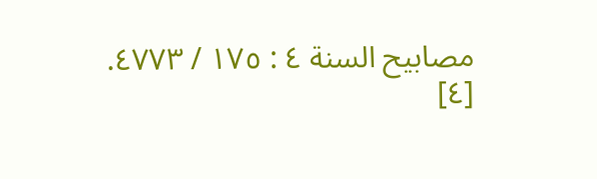مصابيح السنة ٤ : ١٧٥ / ٤٧٧٣.
[٤]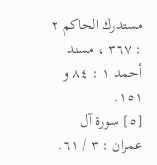مستدرك الحاكم ٢ : ٣٦٧ ، مسند أحمد ١ : ٨٤ و ١٥١.
[٥] سورة آل عمران : ٣ / ٦١.